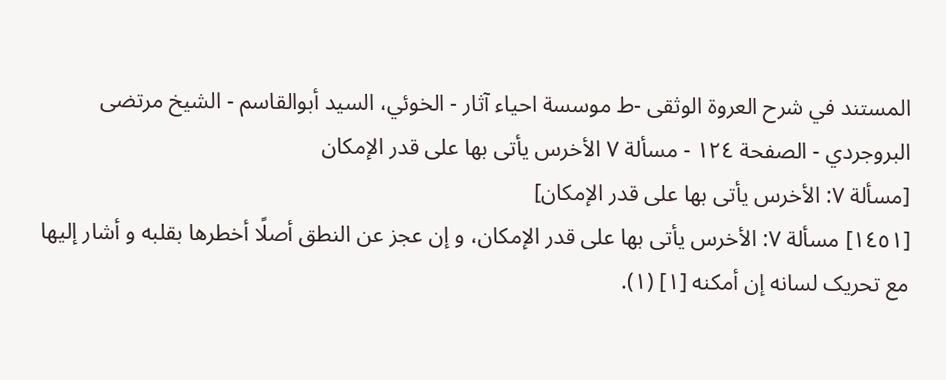المستند في شرح العروة الوثقى -ط موسسة احياء آثار - الخوئي، السيد أبوالقاسم - الشيخ مرتضى البروجردي - الصفحة ١٢٤ - مسألة ٧ الأخرس یأتی بها علی قدر الإمکان
[مسألة ٧: الأخرس یأتی بها علی قدر الإمکان]
[١٤٥١] مسألة ٧: الأخرس یأتی بها علی قدر الإمکان، و إن عجز عن النطق أصلًا أخطرها بقلبه و أشار إلیها مع تحریک لسانه إن أمکنه [١] (١).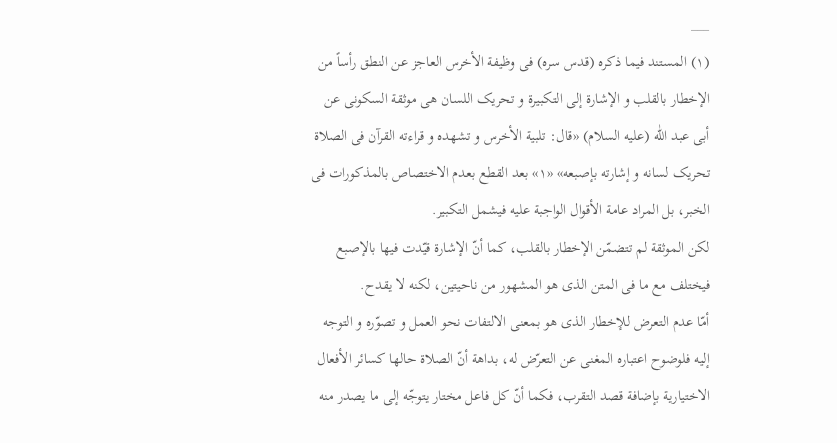___
(١) المستند فیما ذکره (قدس سره) فی وظیفة الأخرس العاجز عن النطق رأساً من الإخطار بالقلب و الإشارة إلی التکبیرة و تحریک اللسان هی موثقة السکونی عن أبی عبد اللّٰه (علیه السلام) «قال: تلبیة الأخرس و تشهده و قراءته القرآن فی الصلاة تحریک لسانه و إشارته بإصبعه» «١» بعد القطع بعدم الاختصاص بالمذکورات فی الخبر، بل المراد عامة الأقوال الواجبة علیه فیشمل التکبیر.
لکن الموثقة لم تتضمّن الإخطار بالقلب، کما أنّ الإشارة قیّدت فیها بالإصبع فیختلف مع ما فی المتن الذی هو المشهور من ناحیتین، لکنه لا یقدح.
أمّا عدم التعرض للإخطار الذی هو بمعنی الالتفات نحو العمل و تصوّره و التوجه إلیه فلوضوح اعتباره المغنی عن التعرّض له، بداهة أنّ الصلاة حالها کسائر الأفعال الاختیاریة بإضافة قصد التقرب، فکما أنّ کل فاعل مختار یتوجّه إلی ما یصدر منه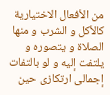من الأفعال الاختیاریة کالأکل و الشرب و منها الصلاة و یتصوره و یلتفت إلیه و لو بالتفات إجمالی ارتکازی حین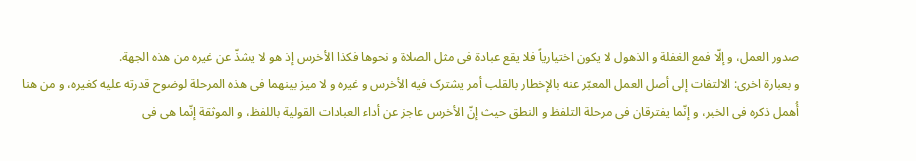صدور العمل، و إلّا فمع الغفلة و الذهول لا یکون اختیاریاً فلا یقع عبادة فی مثل الصلاة و نحوها فکذا الأخرس إذ هو لا یشذّ عن غیره من هذه الجهة.
و بعبارة اخری: الالتفات إلی أصل العمل المعبّر عنه بالإخطار بالقلب أمر یشترک فیه الأخرس و غیره و لا میز بینهما فی هذه المرحلة لوضوح قدرته علیه کغیره، و من هنا أُهمل ذکره فی الخبر، و إنّما یفترقان فی مرحلة التلفظ و النطق حیث إنّ الأخرس عاجز عن أداء العبادات القولیة باللفظ، و الموثقة إنّما هی فی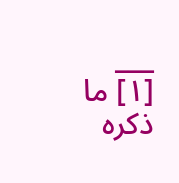___
[١] ما ذکره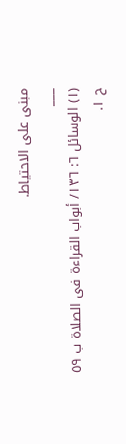مبنی علی الاحتیاط.
___
(١) الوسائل ٦: ١٣٦/ أبواب القراءة فی الصلاة ب ٥٩ ح ١.